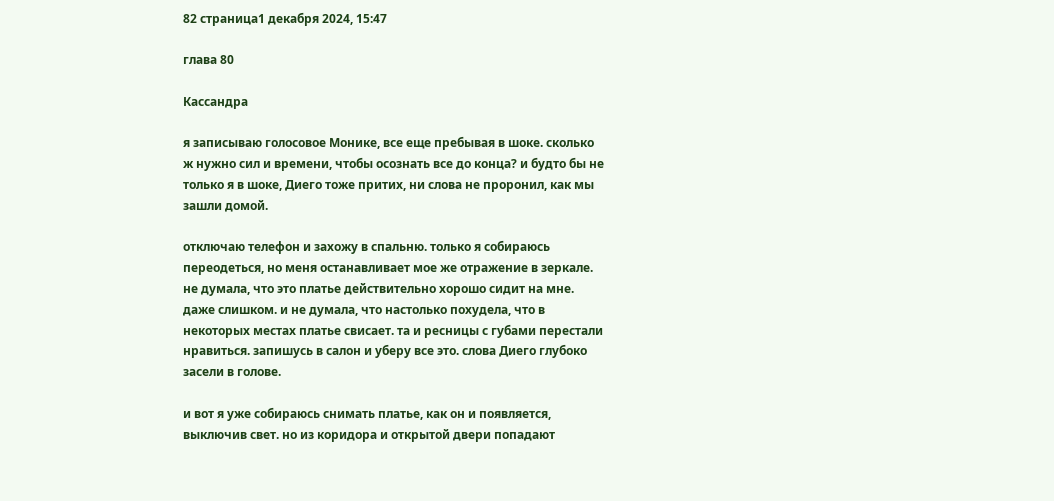82 страница1 декабря 2024, 15:47

глава 80

Кассандра

я записываю голосовое Монике, все еще пребывая в шоке. сколько ж нужно сил и времени, чтобы осознать все до конца? и будто бы не только я в шоке, Диего тоже притих, ни слова не проронил, как мы зашли домой.

отключаю телефон и захожу в спальню. только я собираюсь переодеться, но меня останавливает мое же отражение в зеркале. не думала, что это платье действительно хорошо сидит на мне. даже слишком. и не думала, что настолько похудела, что в некоторых местах платье свисает. та и ресницы с губами перестали нравиться. запишусь в салон и уберу все это. слова Диего глубоко засели в голове.

и вот я уже собираюсь снимать платье, как он и появляется, выключив свет. но из коридора и открытой двери попадают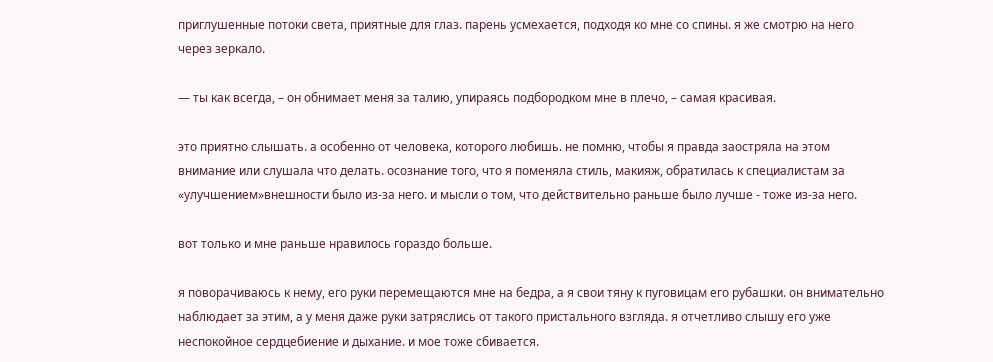приглушенные потоки света, приятные для глаз. парень усмехается, подходя ко мне со спины. я же смотрю на него через зеркало.

— ты как всегда, – он обнимает меня за талию, упираясь подбородком мне в плечо, – самая красивая.

это приятно слышать. а особенно от человека, которого любишь. не помню, чтобы я правда заостряла на этом внимание или слушала что делать. осознание того, что я поменяла стиль, макияж, обратилась к специалистам за «улучшением»внешности было из-за него. и мысли о том, что действительно раньше было лучше - тоже из-за него.

вот только и мне раньше нравилось гораздо больше.

я поворачиваюсь к нему, его руки перемещаются мне на бедра, а я свои тяну к пуговицам его рубашки. он внимательно наблюдает за этим, а у меня даже руки затряслись от такого пристального взгляда. я отчетливо слышу его уже неспокойное сердцебиение и дыхание. и мое тоже сбивается.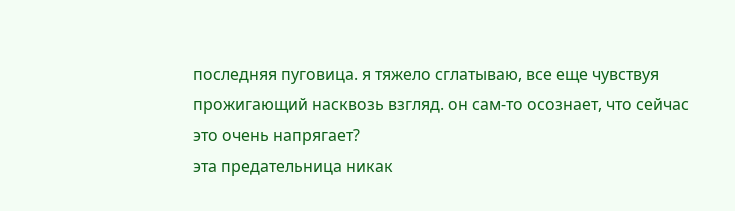последняя пуговица. я тяжело сглатываю, все еще чувствуя прожигающий насквозь взгляд. он сам-то осознает, что сейчас это очень напрягает?
эта предательница никак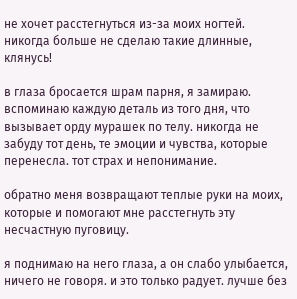не хочет расстегнуться из-за моих ногтей. никогда больше не сделаю такие длинные, клянусь!

в глаза бросается шрам парня, я замираю. вспоминаю каждую деталь из того дня, что вызывает орду мурашек по телу. никогда не забуду тот день, те эмоции и чувства, которые перенесла. тот страх и непонимание.

обратно меня возвращают теплые руки на моих, которые и помогают мне расстегнуть эту несчастную пуговицу.

я поднимаю на него глаза, а он слабо улыбается, ничего не говоря. и это только радует. лучше без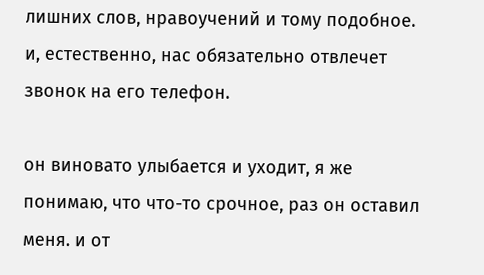лишних слов, нравоучений и тому подобное. и, естественно, нас обязательно отвлечет звонок на его телефон.

он виновато улыбается и уходит, я же понимаю, что что-то срочное, раз он оставил меня. и от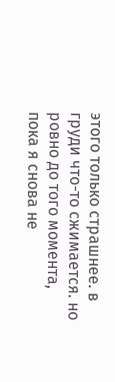этого только страшнее. в груди что-то сжимается. но ровно до того момента, пока я снова не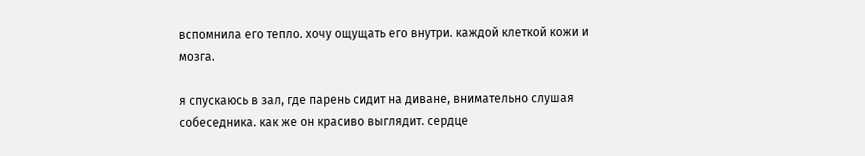вспомнила его тепло. хочу ощущать его внутри. каждой клеткой кожи и мозга.

я спускаюсь в зал, где парень сидит на диване, внимательно слушая собеседника. как же он красиво выглядит. сердце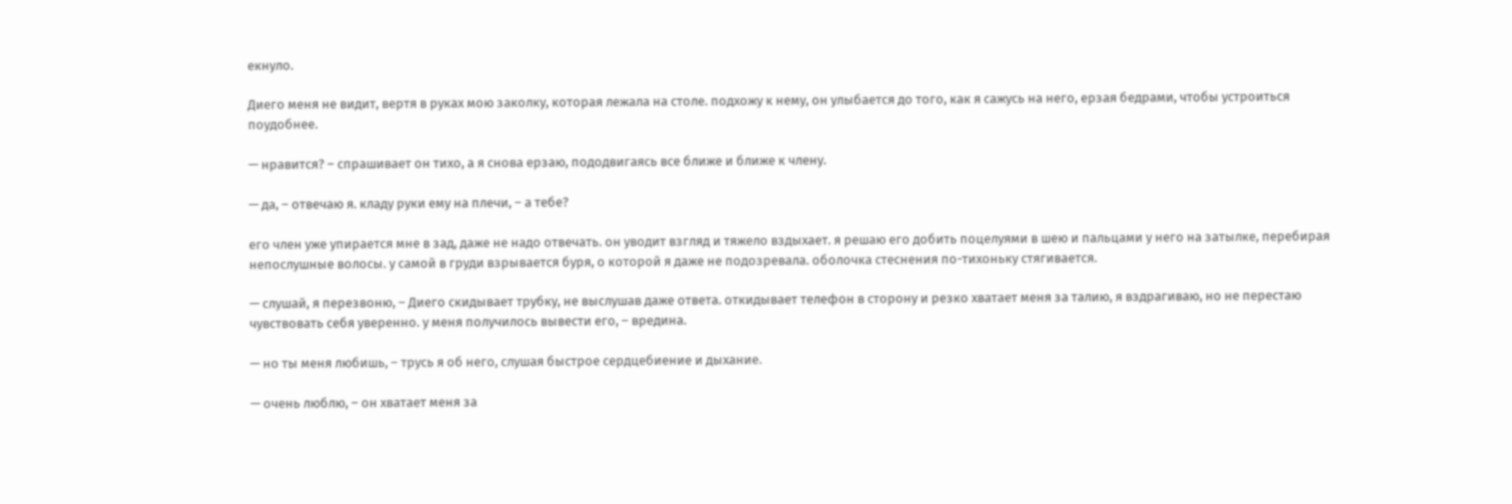екнуло.

Диего меня не видит, вертя в руках мою заколку, которая лежала на столе. подхожу к нему, он улыбается до того, как я сажусь на него, ерзая бедрами, чтобы устроиться поудобнее.

— нравится? – спрашивает он тихо, а я снова ерзаю, пододвигаясь все ближе и ближе к члену.

— да, – отвечаю я. кладу руки ему на плечи, – а тебе?

его член уже упирается мне в зад, даже не надо отвечать. он уводит взгляд и тяжело вздыхает. я решаю его добить поцелуями в шею и пальцами у него на затылке, перебирая непослушные волосы. у самой в груди взрывается буря, о которой я даже не подозревала. оболочка стеснения по-тихоньку стягивается.

— слушай, я перезвоню, – Диего скидывает трубку, не выслушав даже ответа. откидывает телефон в сторону и резко хватает меня за талию, я вздрагиваю, но не перестаю чувствовать себя уверенно. у меня получилось вывести его, – вредина.

— но ты меня любишь, – трусь я об него, слушая быстрое сердцебиение и дыхание.

— очень люблю, – он хватает меня за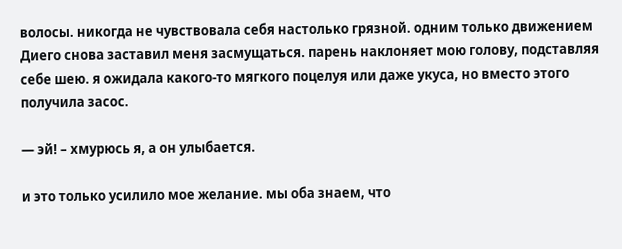волосы. никогда не чувствовала себя настолько грязной. одним только движением Диего снова заставил меня засмущаться. парень наклоняет мою голову, подставляя себе шею. я ожидала какого-то мягкого поцелуя или даже укуса, но вместо этого получила засос.

— эй! – хмурюсь я, а он улыбается.

и это только усилило мое желание. мы оба знаем, что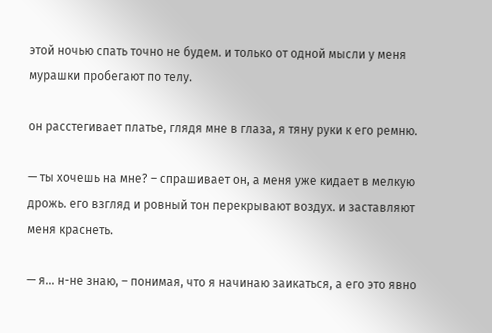этой ночью спать точно не будем. и только от одной мысли у меня мурашки пробегают по телу.

он расстегивает платье, глядя мне в глаза, я тяну руки к его ремню.

— ты хочешь на мне? – спрашивает он, а меня уже кидает в мелкую дрожь. его взгляд и ровный тон перекрывают воздух. и заставляют меня краснеть.

— я... н-не знаю, – понимая, что я начинаю заикаться, а его это явно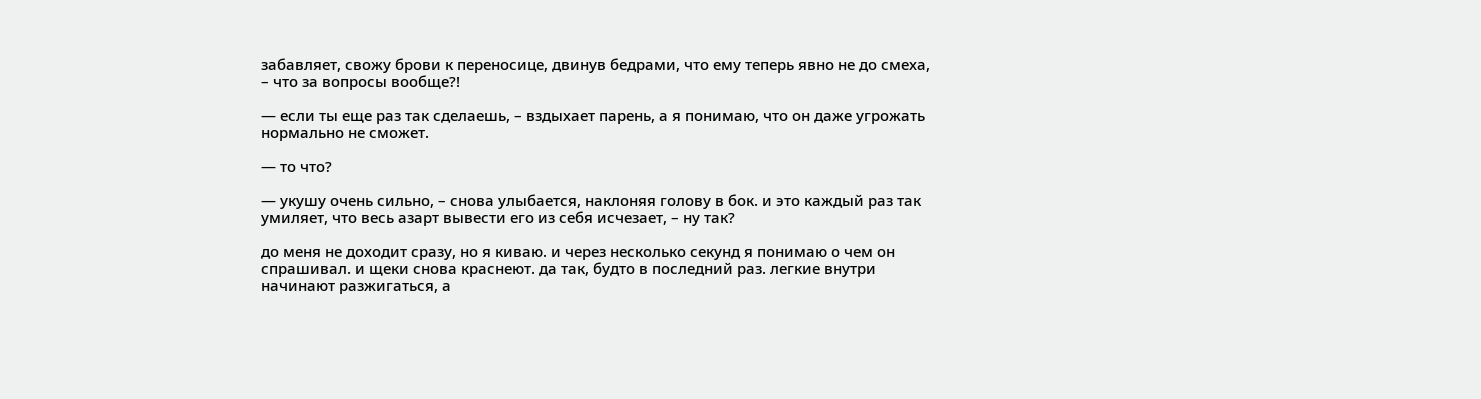забавляет, свожу брови к переносице, двинув бедрами, что ему теперь явно не до смеха, – что за вопросы вообще?!

— если ты еще раз так сделаешь, – вздыхает парень, а я понимаю, что он даже угрожать нормально не сможет.

— то что?

— укушу очень сильно, – снова улыбается, наклоняя голову в бок. и это каждый раз так умиляет, что весь азарт вывести его из себя исчезает, – ну так?

до меня не доходит сразу, но я киваю. и через несколько секунд я понимаю о чем он спрашивал. и щеки снова краснеют. да так, будто в последний раз. легкие внутри начинают разжигаться, а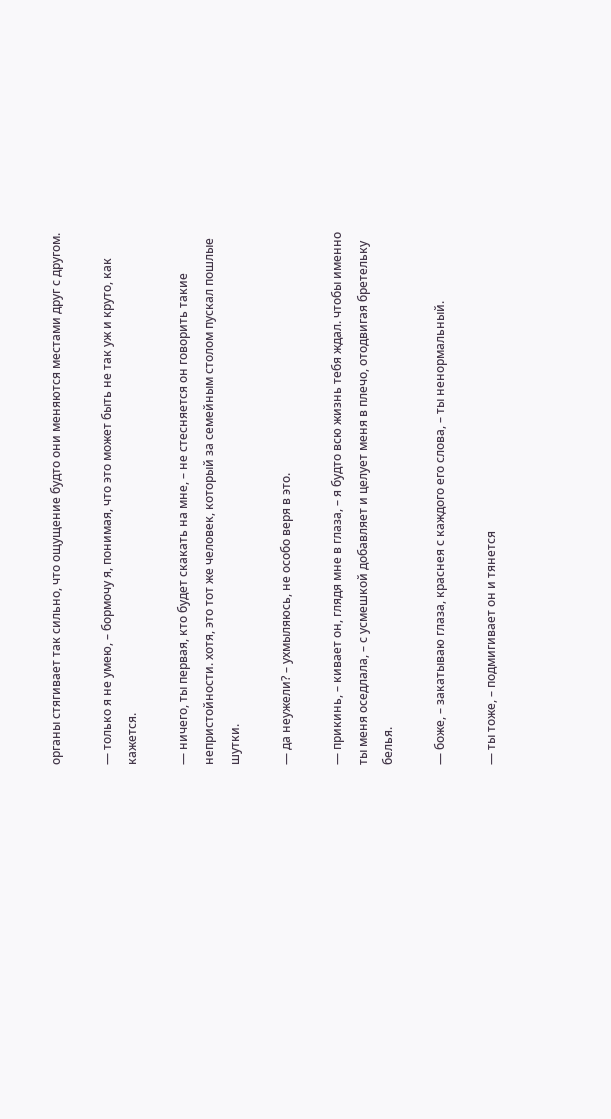органы стягивает так сильно, что ощущение будто они меняются местами друг с другом.

— только я не умею, – бормочу я, понимая, что это может быть не так уж и круто, как кажется.

— ничего, ты первая, кто будет скакать на мне, – не стесняется он говорить такие непристойности. хотя, это тот же человек, который за семейным столом пускал пошлые шутки.

— да неужели? – ухмыляюсь, не особо веря в это.

— прикинь, – кивает он, глядя мне в глаза, – я будто всю жизнь тебя ждал. чтобы именно ты меня оседлала, – с усмешкой добавляет и целует меня в плечо, отодвигая бретельку белья.

— боже, – закатываю глаза, краснея с каждого его слова, – ты ненормальный.

— ты тоже, – подмигивает он и тянется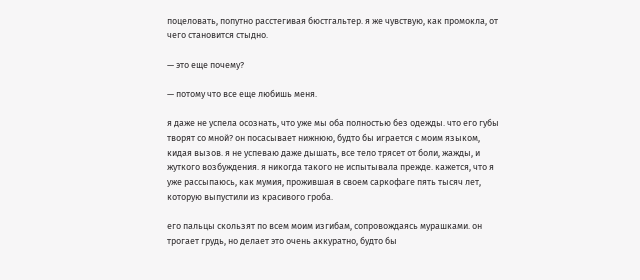поцеловать, попутно расстегивая бюстгальтер. я же чувствую, как промокла, от чего становится стыдно.

— это еще почему?

— потому что все еще любишь меня.

я даже не успела осознать, что уже мы оба полностью без одежды. что его губы творят со мной? он посасывает нижнюю, будто бы играется с моим языком, кидая вызов. я не успеваю даже дышать, все тело трясет от боли, жажды, и жуткого возбуждения. я никогда такого не испытывала прежде. кажется, что я уже рассыпаюсь, как мумия, прожившая в своем саркофаге пять тысяч лет, которую выпустили из красивого гроба.

его пальцы скользят по всем моим изгибам, сопровождаясь мурашками. он трогает грудь, но делает это очень аккуратно, будто бы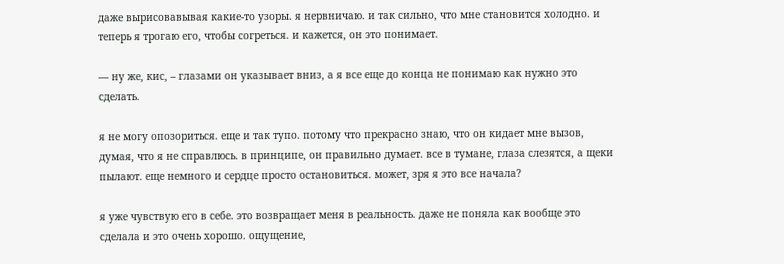даже вырисовавывая какие-то узоры. я нервничаю. и так сильно, что мне становится холодно. и теперь я трогаю его, чтобы согреться. и кажется, он это понимает.

— ну же, кис, – глазами он указывает вниз, а я все еще до конца не понимаю как нужно это сделать.

я не могу опозориться. еще и так тупо. потому что прекрасно знаю, что он кидает мне вызов, думая, что я не справлюсь. в принципе, он правильно думает. все в тумане, глаза слезятся, а щеки пылают. еще немного и сердце просто остановиться. может, зря я это все начала?

я уже чувствую его в себе. это возвращает меня в реальность. даже не поняла как вообще это сделала и это очень хорошо. ощущение,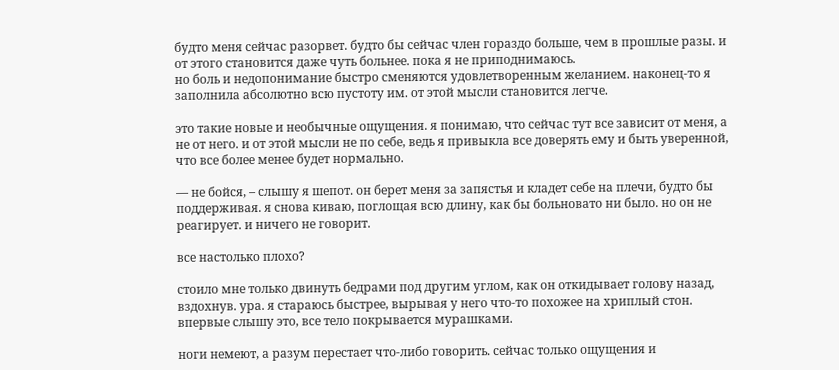будто меня сейчас разорвет. будто бы сейчас член гораздо больше, чем в прошлые разы. и от этого становится даже чуть больнее. пока я не приподнимаюсь.
но боль и недопонимание быстро сменяются удовлетворенным желанием. наконец-то я заполнила абсолютно всю пустоту им. от этой мысли становится легче.

это такие новые и необычные ощущения. я понимаю, что сейчас тут все зависит от меня, а не от него. и от этой мысли не по себе, ведь я привыкла все доверять ему и быть уверенной, что все более менее будет нормально.

— не бойся, – слышу я шепот. он берет меня за запястья и кладет себе на плечи, будто бы поддерживая. я снова киваю, поглощая всю длину, как бы больновато ни было. но он не реагирует. и ничего не говорит.

все настолько плохо?

стоило мне только двинуть бедрами под другим углом, как он откидывает голову назад, вздохнув. ура. я стараюсь быстрее, вырывая у него что-то похожее на хриплый стон. впервые слышу это, все тело покрывается мурашками.

ноги немеют, а разум перестает что-либо говорить. сейчас только ощущения и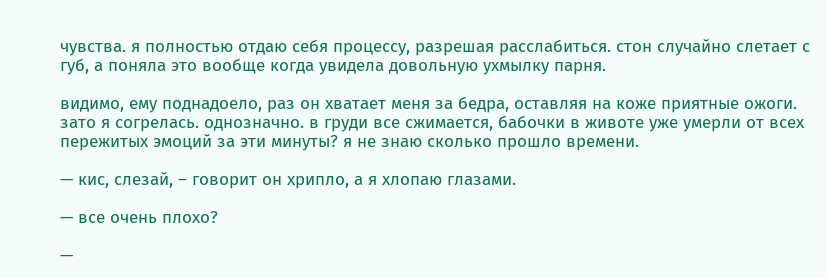чувства. я полностью отдаю себя процессу, разрешая расслабиться. стон случайно слетает с губ, а поняла это вообще когда увидела довольную ухмылку парня.

видимо, ему поднадоело, раз он хватает меня за бедра, оставляя на коже приятные ожоги. зато я согрелась. однозначно. в груди все сжимается, бабочки в животе уже умерли от всех пережитых эмоций за эти минуты? я не знаю сколько прошло времени.

— кис, слезай, – говорит он хрипло, а я хлопаю глазами.

— все очень плохо?

—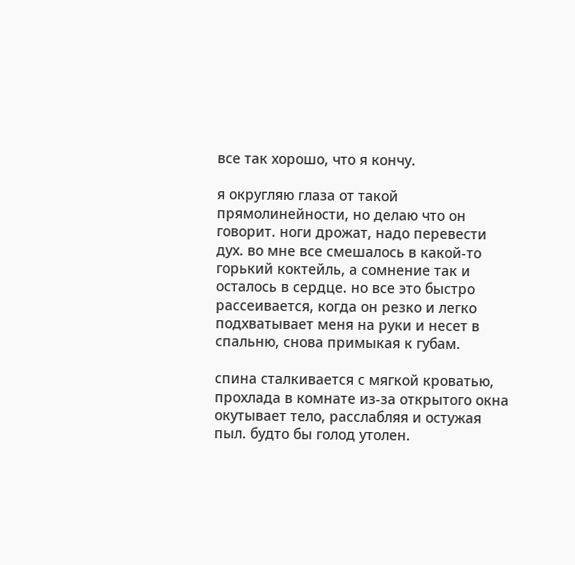все так хорошо, что я кончу.

я округляю глаза от такой прямолинейности, но делаю что он говорит. ноги дрожат, надо перевести дух. во мне все смешалось в какой-то горький коктейль, а сомнение так и осталось в сердце. но все это быстро рассеивается, когда он резко и легко подхватывает меня на руки и несет в спальню, снова примыкая к губам.

спина сталкивается с мягкой кроватью, прохлада в комнате из-за открытого окна окутывает тело, расслабляя и остужая пыл. будто бы голод утолен.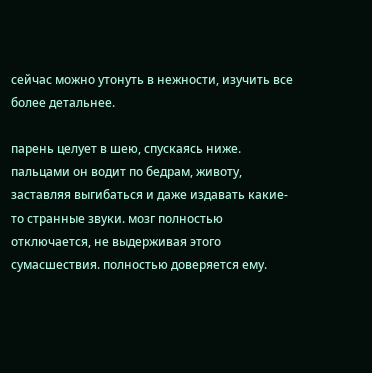сейчас можно утонуть в нежности, изучить все более детальнее.

парень целует в шею, спускаясь ниже. пальцами он водит по бедрам, животу, заставляя выгибаться и даже издавать какие-то странные звуки. мозг полностью отключается, не выдерживая этого сумасшествия. полностью доверяется ему.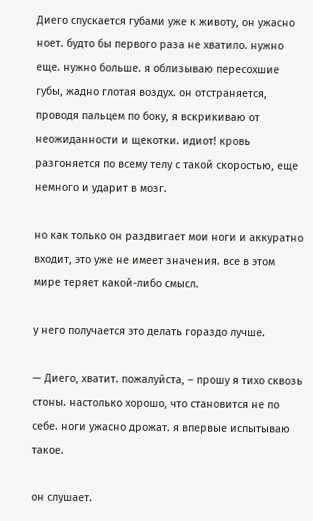Диего спускается губами уже к животу, он ужасно ноет. будто бы первого раза не хватило. нужно еще. нужно больше. я облизываю пересохшие губы, жадно глотая воздух. он отстраняется, проводя пальцем по боку, я вскрикиваю от неожиданности и щекотки. идиот! кровь разгоняется по всему телу с такой скоростью, еще немного и ударит в мозг.

но как только он раздвигает мои ноги и аккуратно входит, это уже не имеет значения. все в этом мире теряет какой-либо смысл.

у него получается это делать гораздо лучше.

— Диего, хватит. пожалуйста, – прошу я тихо сквозь стоны. настолько хорошо, что становится не по себе. ноги ужасно дрожат. я впервые испытываю такое.

он слушает.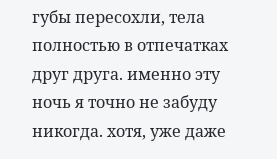губы пересохли, тела полностью в отпечатках друг друга. именно эту ночь я точно не забуду никогда. хотя, уже даже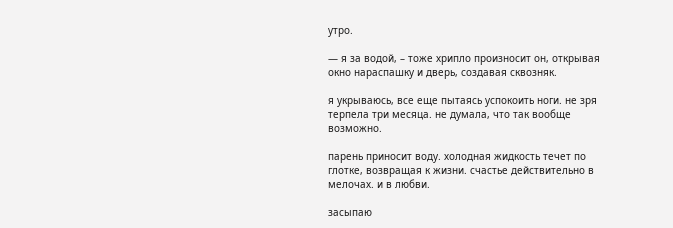утро.

— я за водой, – тоже хрипло произносит он, открывая окно нараспашку и дверь, создавая сквозняк.

я укрываюсь, все еще пытаясь успокоить ноги. не зря терпела три месяца. не думала, что так вообще возможно.

парень приносит воду. холодная жидкость течет по глотке, возвращая к жизни. счастье действительно в мелочах. и в любви.

засыпаю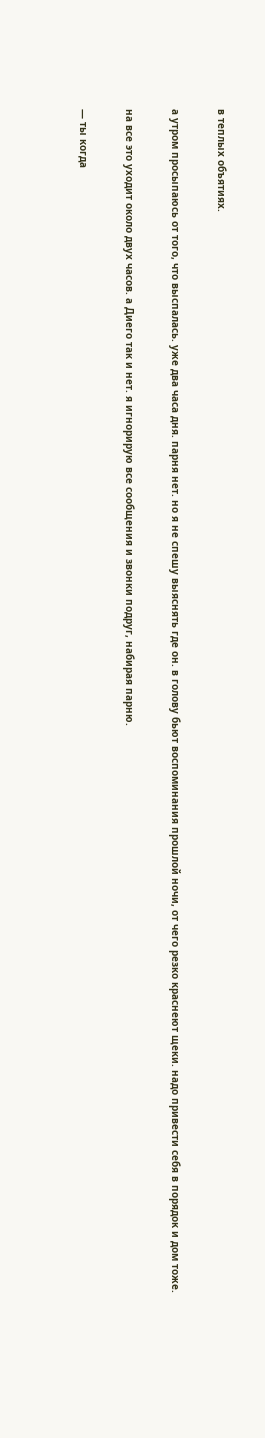в теплых объятиях.

а утром просыпаюсь от того, что выспалась. уже два часа дня. парня нет. но я не спешу выяснять где он. в голову бьют воспоминания прошлой ночи, от чего резко краснеют щеки. надо привести себя в порядок и дом тоже.

на все это уходит около двух часов. а Диего так и нет. я игнорирую все сообщения и звонки подруг, набирая парню.

— ты когда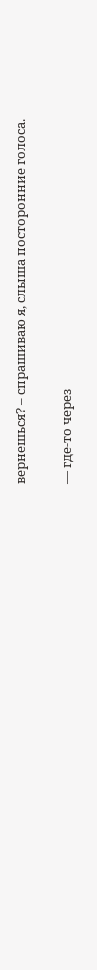вернешься? – спрашиваю я, слыша посторонние голоса.

— где-то через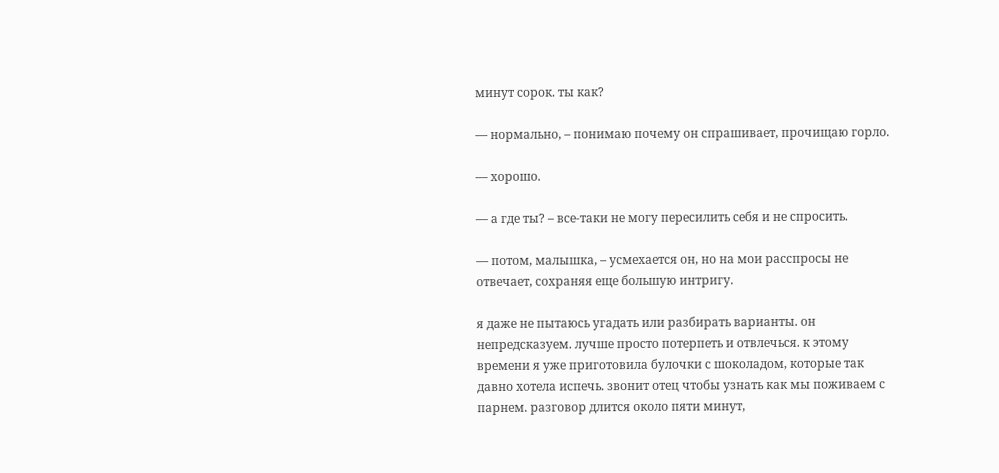минут сорок. ты как?

— нормально, – понимаю почему он спрашивает, прочищаю горло.

— хорошо.

— а где ты? – все-таки не могу пересилить себя и не спросить.

— потом, малышка, – усмехается он, но на мои расспросы не отвечает, сохраняя еще большую интригу.

я даже не пытаюсь угадать или разбирать варианты. он непредсказуем. лучше просто потерпеть и отвлечься. к этому времени я уже приготовила булочки с шоколадом, которые так давно хотела испечь. звонит отец чтобы узнать как мы поживаем с парнем. разговор длится около пяти минут,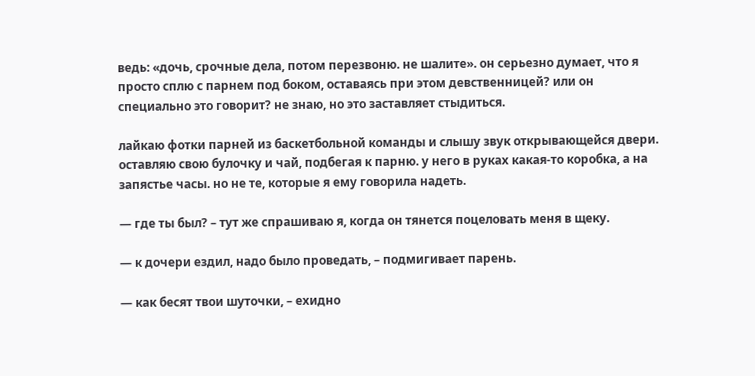ведь: «дочь, срочные дела, потом перезвоню. не шалите». он серьезно думает, что я просто сплю с парнем под боком, оставаясь при этом девственницей? или он специально это говорит? не знаю, но это заставляет стыдиться.

лайкаю фотки парней из баскетбольной команды и слышу звук открывающейся двери. оставляю свою булочку и чай, подбегая к парню. у него в руках какая-то коробка, а на запястье часы. но не те, которые я ему говорила надеть.

— где ты был? – тут же спрашиваю я, когда он тянется поцеловать меня в щеку.

— к дочери ездил, надо было проведать, – подмигивает парень.

— как бесят твои шуточки, – ехидно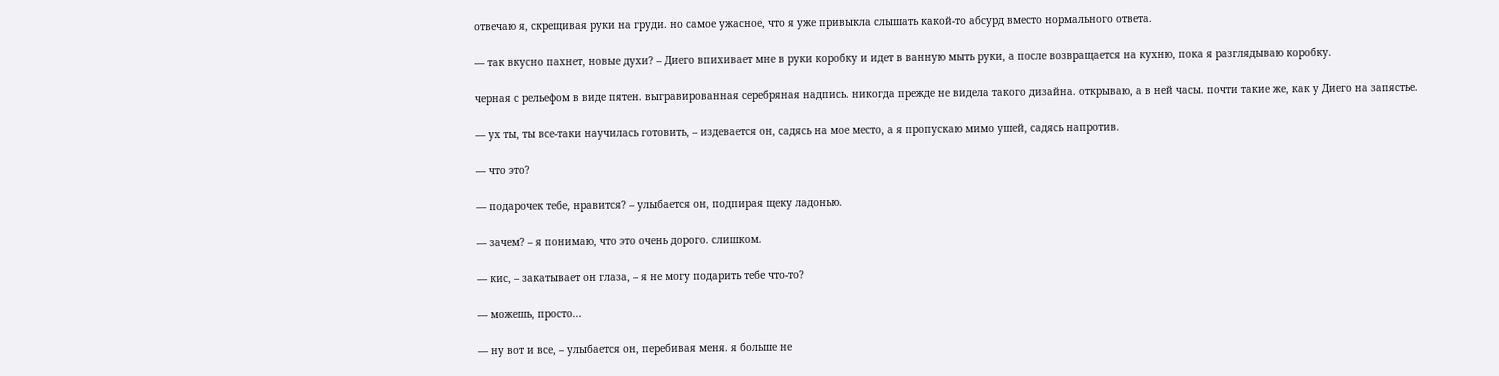отвечаю я, скрещивая руки на груди. но самое ужасное, что я уже привыкла слышать какой-то абсурд вместо нормального ответа.

— так вкусно пахнет, новые духи? – Диего впихивает мне в руки коробку и идет в ванную мыть руки, а после возвращается на кухню, пока я разглядываю коробку.

черная с рельефом в виде пятен. выгравированная серебряная надпись. никогда прежде не видела такого дизайна. открываю, а в ней часы. почти такие же, как у Диего на запястье.

— ух ты, ты все-таки научилась готовить, – издевается он, садясь на мое место, а я пропускаю мимо ушей, садясь напротив.

— что это?

— подарочек тебе, нравится? – улыбается он, подпирая щеку ладонью.

— зачем? – я понимаю, что это очень дорого. слишком.

— кис, – закатывает он глаза, – я не могу подарить тебе что-то?

— можешь, просто...

— ну вот и все, – улыбается он, перебивая меня. я больше не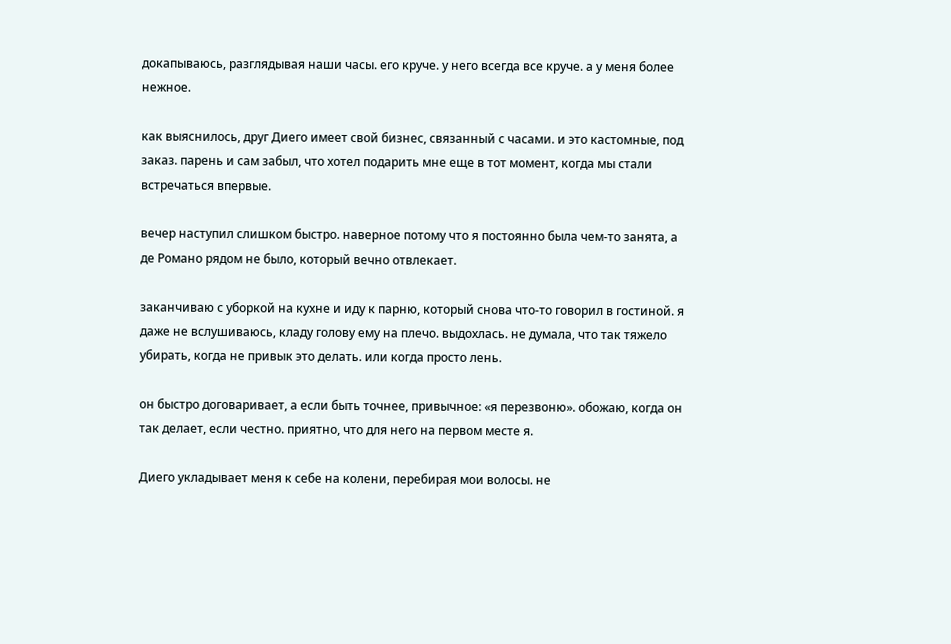докапываюсь, разглядывая наши часы. его круче. у него всегда все круче. а у меня более нежное.

как выяснилось, друг Диего имеет свой бизнес, связанный с часами. и это кастомные, под заказ. парень и сам забыл, что хотел подарить мне еще в тот момент, когда мы стали встречаться впервые.

вечер наступил слишком быстро. наверное потому что я постоянно была чем-то занята, а де Романо рядом не было, который вечно отвлекает.

заканчиваю с уборкой на кухне и иду к парню, который снова что-то говорил в гостиной. я даже не вслушиваюсь, кладу голову ему на плечо. выдохлась. не думала, что так тяжело убирать, когда не привык это делать. или когда просто лень.

он быстро договаривает, а если быть точнее, привычное: «я перезвоню». обожаю, когда он так делает, если честно. приятно, что для него на первом месте я.

Диего укладывает меня к себе на колени, перебирая мои волосы. не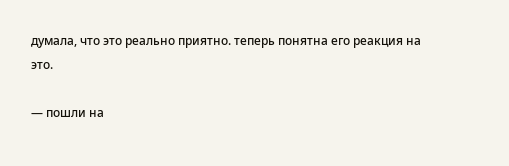думала, что это реально приятно. теперь понятна его реакция на это.

— пошли на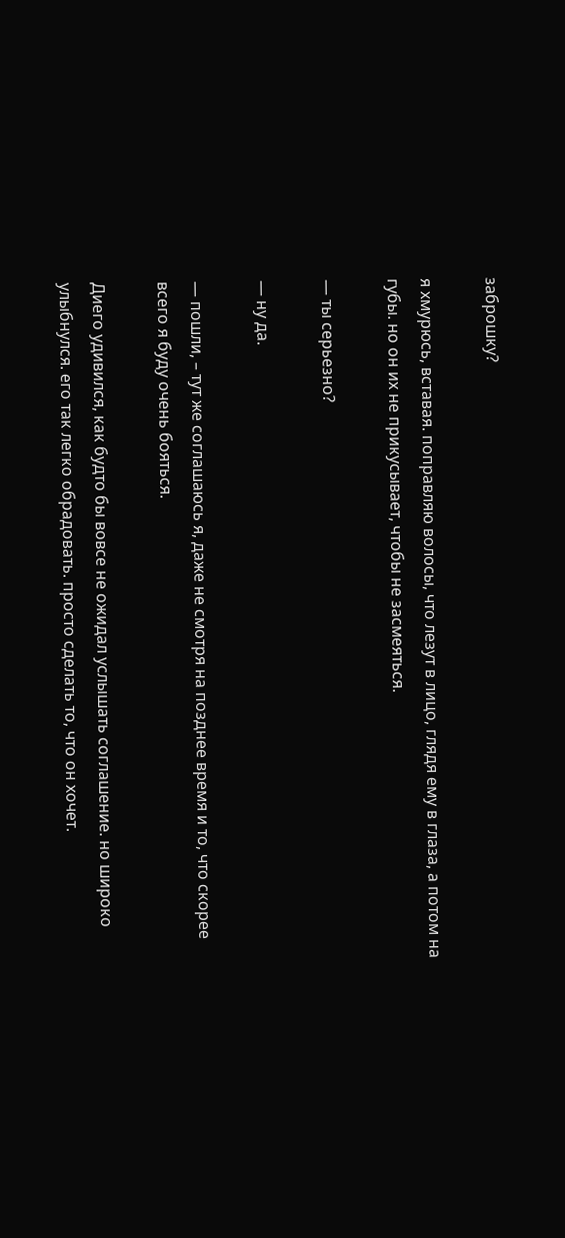заброшку?

я хмурюсь, вставая. поправляю волосы, что лезут в лицо, глядя ему в глаза, а потом на губы. но он их не прикусывает, чтобы не засмеяться.

— ты серьезно?

— ну да.

— пошли, – тут же соглашаюсь я, даже не смотря на позднее время и то, что скорее всего я буду очень бояться.

Диего удивился, как будто бы вовсе не ожидал услышать соглашение. но широко улыбнулся. его так легко обрадовать. просто сделать то, что он хочет.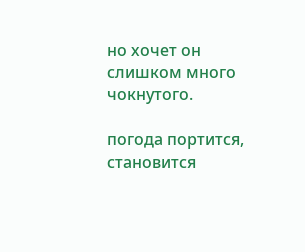но хочет он слишком много чокнутого.

погода портится, становится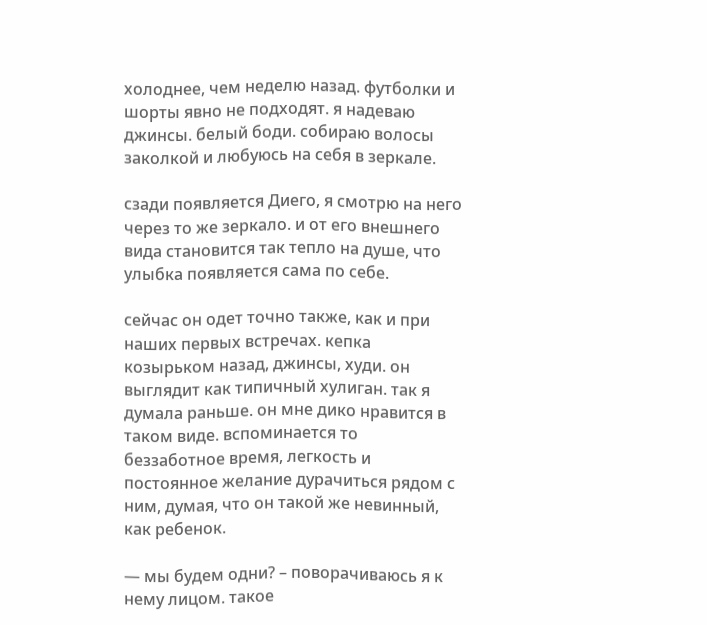холоднее, чем неделю назад. футболки и шорты явно не подходят. я надеваю джинсы. белый боди. собираю волосы заколкой и любуюсь на себя в зеркале.

сзади появляется Диего, я смотрю на него через то же зеркало. и от его внешнего вида становится так тепло на душе, что улыбка появляется сама по себе.

сейчас он одет точно также, как и при наших первых встречах. кепка козырьком назад, джинсы, худи. он выглядит как типичный хулиган. так я думала раньше. он мне дико нравится в таком виде. вспоминается то беззаботное время, легкость и постоянное желание дурачиться рядом с ним, думая, что он такой же невинный, как ребенок.

— мы будем одни? – поворачиваюсь я к нему лицом. такое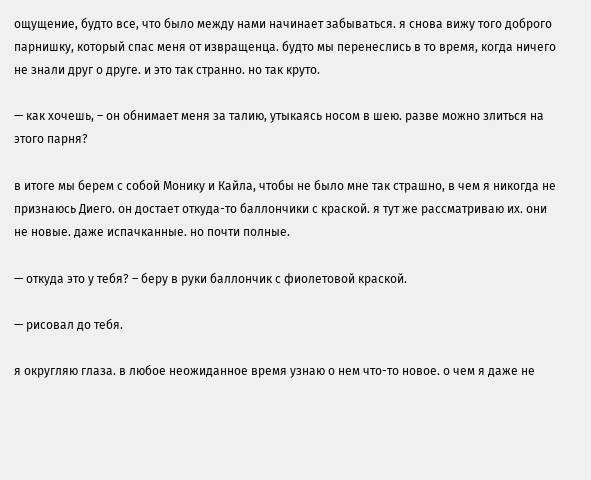ощущение, будто все, что было между нами начинает забываться. я снова вижу того доброго парнишку, который спас меня от извращенца. будто мы перенеслись в то время, когда ничего не знали друг о друге. и это так странно. но так круто.

— как хочешь, – он обнимает меня за талию, утыкаясь носом в шею. разве можно злиться на этого парня?

в итоге мы берем с собой Монику и Кайла, чтобы не было мне так страшно, в чем я никогда не признаюсь Диего. он достает откуда-то баллончики с краской. я тут же рассматриваю их. они не новые. даже испачканные. но почти полные.

— откуда это у тебя? – беру в руки баллончик с фиолетовой краской.

— рисовал до тебя.

я округляю глаза. в любое неожиданное время узнаю о нем что-то новое. о чем я даже не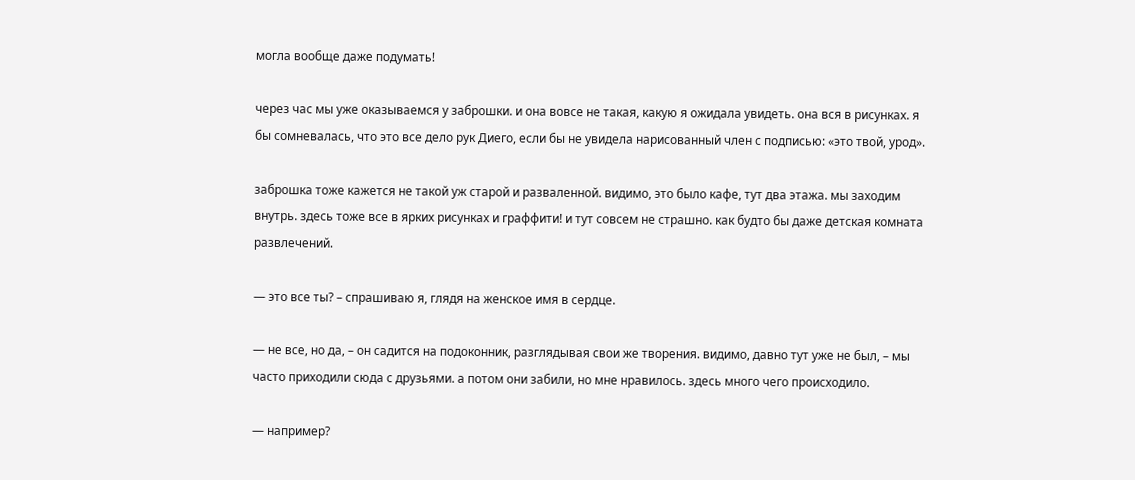могла вообще даже подумать!

через час мы уже оказываемся у заброшки. и она вовсе не такая, какую я ожидала увидеть. она вся в рисунках. я бы сомневалась, что это все дело рук Диего, если бы не увидела нарисованный член с подписью: «это твой, урод».

заброшка тоже кажется не такой уж старой и разваленной. видимо, это было кафе, тут два этажа. мы заходим внутрь. здесь тоже все в ярких рисунках и граффити! и тут совсем не страшно. как будто бы даже детская комната развлечений.

— это все ты? – спрашиваю я, глядя на женское имя в сердце.

— не все, но да, – он садится на подоконник, разглядывая свои же творения. видимо, давно тут уже не был, – мы часто приходили сюда с друзьями. а потом они забили, но мне нравилось. здесь много чего происходило.

— например?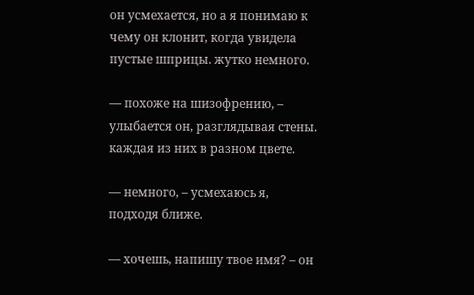он усмехается, но а я понимаю к чему он клонит, когда увидела пустые шприцы. жутко немного.

— похоже на шизофрению, – улыбается он, разглядывая стены. каждая из них в разном цвете.

— немного, – усмехаюсь я, подходя ближе.

— хочешь, напишу твое имя? – он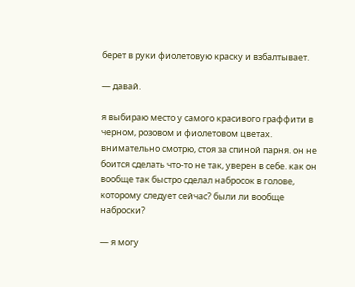берет в руки фиолетовую краску и взбалтывает.

— давай.

я выбираю место у самого красивого граффити в черном, розовом и фиолетовом цветах. внимательно смотрю, стоя за спиной парня. он не боится сделать что-то не так, уверен в себе. как он вообще так быстро сделал набросок в голове, которому следует сейчас? были ли вообще наброски?

— я могу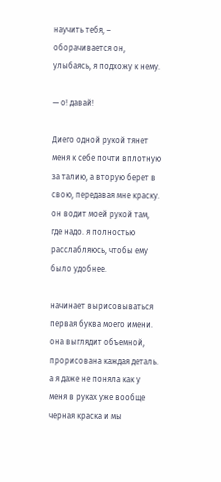научить тебя, – оборачивается он, улыбаясь, я подхожу к нему.

— о! давай!

Диего одной рукой тянет меня к себе почти вплотную за талию, а вторую берет в свою, передавая мне краску.
он водит моей рукой там, где надо. я полностью расслабляюсь, чтобы ему было удобнее.

начинает вырисовываться первая буква моего имени. она выглядит объемной, прорисована каждая деталь. а я даже не поняла как у меня в руках уже вообще черная краска и мы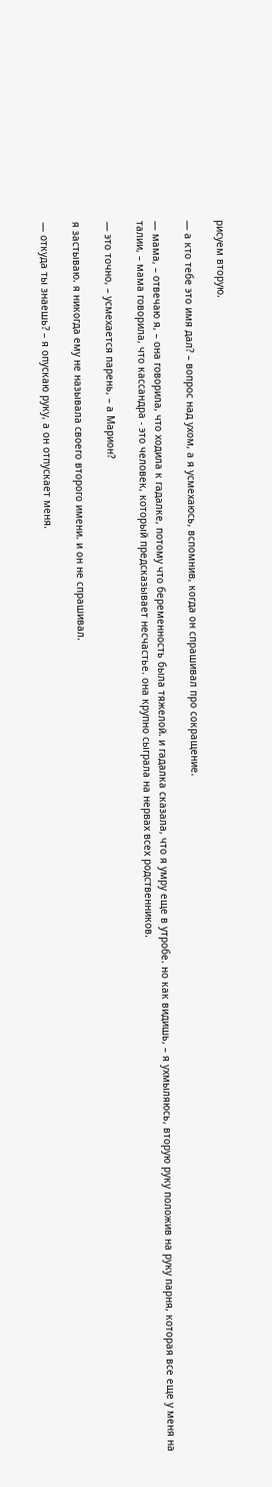рисуем вторую.

— а кто тебе это имя дал? – вопрос над ухом, а я усмехаюсь, вспомнив, когда он спрашивал про сокращение.

— мама, – отвечаю я, – она говорила, что ходила к гадалке, потому что беременность была тяжелой. и гадалка сказала, что я умру еще в утробе. но как видишь, – я ухмыляюсь, вторую руку положив на руку парня, которая все еще у меня на талии, – мама говорила, что кассандра - это человек, который предсказывает несчастье. она крупно сыграла на нервах всех родственников.

— это точно, – усмехается парень, – а Марион?

я застываю. я никогда ему не называла своего второго имени. и он не спрашивал.

— откуда ты знаешь? – я опускаю руку, а он отпускает меня.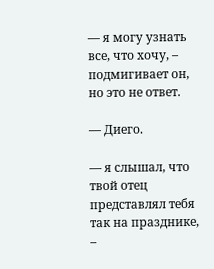— я могу узнать все, что хочу, – подмигивает он, но это не ответ.

— Диего.

— я слышал, что твой отец представлял тебя так на празднике, –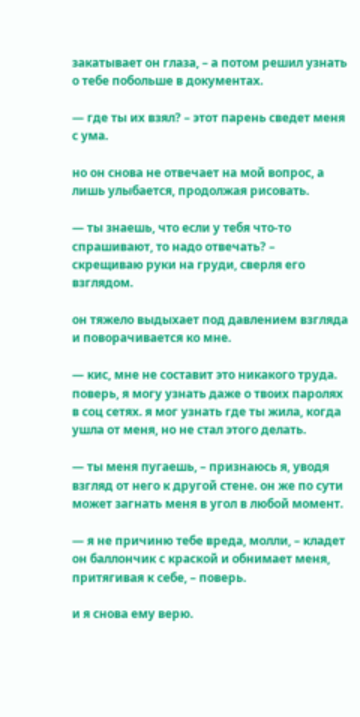закатывает он глаза, – а потом решил узнать о тебе побольше в документах.

— где ты их взял? – этот парень сведет меня с ума.

но он снова не отвечает на мой вопрос, а лишь улыбается, продолжая рисовать.

— ты знаешь, что если у тебя что-то спрашивают, то надо отвечать? – скрещиваю руки на груди, сверля его взглядом.

он тяжело выдыхает под давлением взгляда и поворачивается ко мне.

— кис, мне не составит это никакого труда. поверь, я могу узнать даже о твоих паролях в соц сетях. я мог узнать где ты жила, когда ушла от меня, но не стал этого делать.

— ты меня пугаешь, – признаюсь я, уводя взгляд от него к другой стене. он же по сути может загнать меня в угол в любой момент.

— я не причиню тебе вреда, молли, – кладет он баллончик с краской и обнимает меня, притягивая к себе, – поверь.

и я снова ему верю.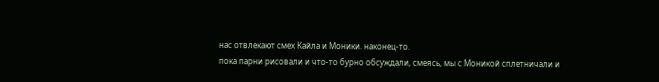нас отвлекают смех Кайла и Моники. наконец-то.
пока парни рисовали и что-то бурно обсуждали, смеясь, мы с Моникой сплетничали и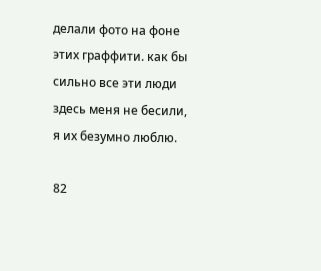делали фото на фоне этих граффити. как бы сильно все эти люди здесь меня не бесили, я их безумно люблю.

82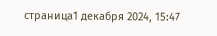страница1 декабря 2024, 15:47